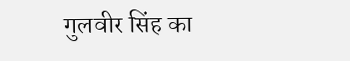गुलवीर सिंह का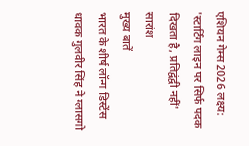एशियन गेम्स 2026 लक्ष्य: 'स्टार्टिंग लाइन पर सिर्फ पदक दिखता है, प्रतिद्वंद्वी नहीं'
सारांश
मुख्य बातें
भारत के शीर्ष लॉन्ग डिस्टेंस धावक गुलवीर सिंह ने ग्लासगो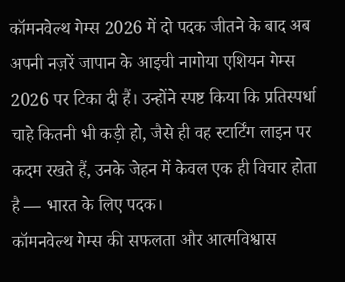कॉमनवेल्थ गेम्स 2026 में दो पदक जीतने के बाद अब अपनी नज़रें जापान के आइची नागोया एशियन गेम्स 2026 पर टिका दी हैं। उन्होंने स्पष्ट किया कि प्रतिस्पर्धा चाहे कितनी भी कड़ी हो, जैसे ही वह स्टार्टिंग लाइन पर कदम रखते हैं, उनके जेहन में केवल एक ही विचार होता है — भारत के लिए पदक।
कॉमनवेल्थ गेम्स की सफलता और आत्मविश्वास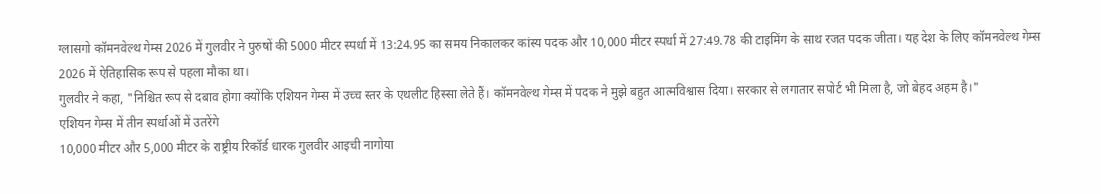ग्लासगो कॉमनवेल्थ गेम्स 2026 में गुलवीर ने पुरुषों की 5000 मीटर स्पर्धा में 13:24.95 का समय निकालकर कांस्य पदक और 10,000 मीटर स्पर्धा में 27:49.78 की टाइमिंग के साथ रजत पदक जीता। यह देश के लिए कॉमनवेल्थ गेम्स 2026 में ऐतिहासिक रूप से पहला मौका था।
गुलवीर ने कहा, "निश्चित रूप से दबाव होगा क्योंकि एशियन गेम्स में उच्च स्तर के एथलीट हिस्सा लेते हैं। कॉमनवेल्थ गेम्स में पदक ने मुझे बहुत आत्मविश्वास दिया। सरकार से लगातार सपोर्ट भी मिला है, जो बेहद अहम है।"
एशियन गेम्स में तीन स्पर्धाओं में उतरेंगे
10,000 मीटर और 5,000 मीटर के राष्ट्रीय रिकॉर्ड धारक गुलवीर आइची नागोया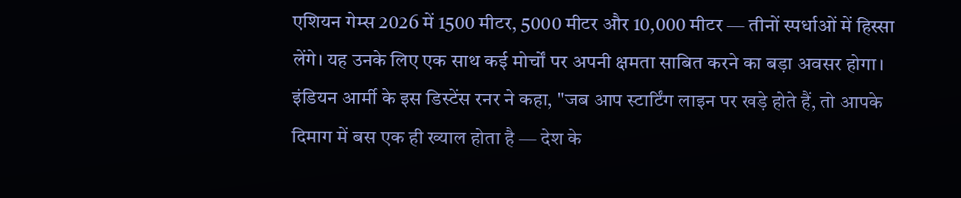एशियन गेम्स 2026 में 1500 मीटर, 5000 मीटर और 10,000 मीटर — तीनों स्पर्धाओं में हिस्सा लेंगे। यह उनके लिए एक साथ कई मोर्चों पर अपनी क्षमता साबित करने का बड़ा अवसर होगा।
इंडियन आर्मी के इस डिस्टेंस रनर ने कहा, "जब आप स्टार्टिंग लाइन पर खड़े होते हैं, तो आपके दिमाग में बस एक ही ख्याल होता है — देश के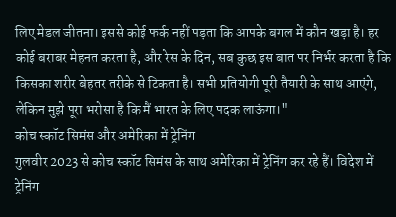लिए मेडल जीतना। इससे कोई फर्क नहीं पड़ता कि आपके बगल में कौन खड़ा है। हर कोई बराबर मेहनत करता है, और रेस के दिन, सब कुछ इस बात पर निर्भर करता है कि किसका शरीर बेहतर तरीके से टिकता है। सभी प्रतियोगी पूरी तैयारी के साथ आएंगे, लेकिन मुझे पूरा भरोसा है कि मैं भारत के लिए पदक लाऊंगा।"
कोच स्कॉट सिमंस और अमेरिका में ट्रेनिंग
गुलवीर 2023 से कोच स्कॉट सिमंस के साथ अमेरिका में ट्रेनिंग कर रहे हैं। विदेश में ट्रेनिंग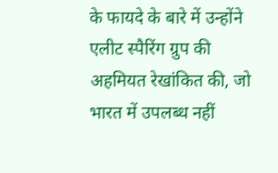के फायदे के बारे में उन्होंने एलीट स्पैरिंग ग्रुप की अहमियत रेखांकित की, जो भारत में उपलब्ध नहीं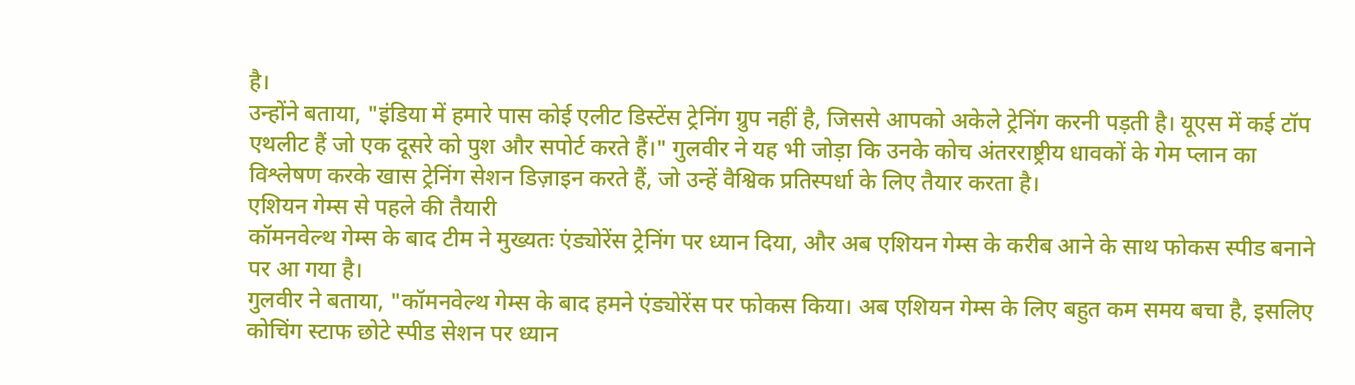है।
उन्होंने बताया, "इंडिया में हमारे पास कोई एलीट डिस्टेंस ट्रेनिंग ग्रुप नहीं है, जिससे आपको अकेले ट्रेनिंग करनी पड़ती है। यूएस में कई टॉप एथलीट हैं जो एक दूसरे को पुश और सपोर्ट करते हैं।" गुलवीर ने यह भी जोड़ा कि उनके कोच अंतरराष्ट्रीय धावकों के गेम प्लान का विश्लेषण करके खास ट्रेनिंग सेशन डिज़ाइन करते हैं, जो उन्हें वैश्विक प्रतिस्पर्धा के लिए तैयार करता है।
एशियन गेम्स से पहले की तैयारी
कॉमनवेल्थ गेम्स के बाद टीम ने मुख्यतः एंड्योरेंस ट्रेनिंग पर ध्यान दिया, और अब एशियन गेम्स के करीब आने के साथ फोकस स्पीड बनाने पर आ गया है।
गुलवीर ने बताया, "कॉमनवेल्थ गेम्स के बाद हमने एंड्योरेंस पर फोकस किया। अब एशियन गेम्स के लिए बहुत कम समय बचा है, इसलिए कोचिंग स्टाफ छोटे स्पीड सेशन पर ध्यान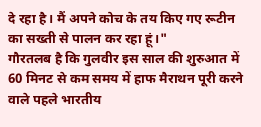दे रहा है। मैं अपने कोच के तय किए गए रूटीन का सख्ती से पालन कर रहा हूं।"
गौरतलब है कि गुलवीर इस साल की शुरुआत में 60 मिनट से कम समय में हाफ मैराथन पूरी करने वाले पहले भारतीय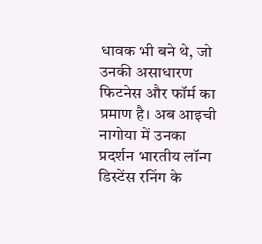धावक भी बने थे, जो उनकी असाधारण फिटनेस और फॉर्म का प्रमाण है। अब आइची नागोया में उनका प्रदर्शन भारतीय लॉन्ग डिस्टेंस रनिंग के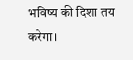भविष्य की दिशा तय करेगा।